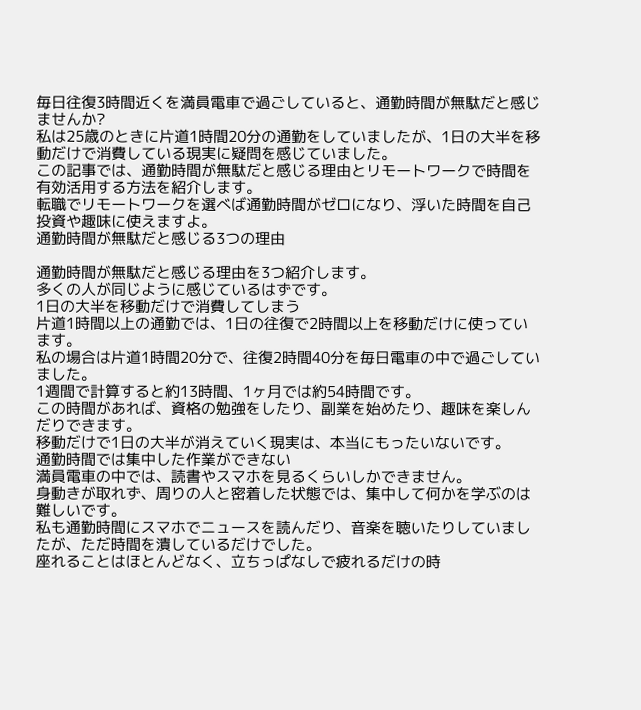毎日往復3時間近くを満員電車で過ごしていると、通勤時間が無駄だと感じませんか?
私は25歳のときに片道1時間20分の通勤をしていましたが、1日の大半を移動だけで消費している現実に疑問を感じていました。
この記事では、通勤時間が無駄だと感じる理由とリモートワークで時間を有効活用する方法を紹介します。
転職でリモートワークを選べば通勤時間がゼロになり、浮いた時間を自己投資や趣味に使えますよ。
通勤時間が無駄だと感じる3つの理由

通勤時間が無駄だと感じる理由を3つ紹介します。
多くの人が同じように感じているはずです。
1日の大半を移動だけで消費してしまう
片道1時間以上の通勤では、1日の往復で2時間以上を移動だけに使っています。
私の場合は片道1時間20分で、往復2時間40分を毎日電車の中で過ごしていました。
1週間で計算すると約13時間、1ヶ月では約54時間です。
この時間があれば、資格の勉強をしたり、副業を始めたり、趣味を楽しんだりできます。
移動だけで1日の大半が消えていく現実は、本当にもったいないです。
通勤時間では集中した作業ができない
満員電車の中では、読書やスマホを見るくらいしかできません。
身動きが取れず、周りの人と密着した状態では、集中して何かを学ぶのは難しいです。
私も通勤時間にスマホでニュースを読んだり、音楽を聴いたりしていましたが、ただ時間を潰しているだけでした。
座れることはほとんどなく、立ちっぱなしで疲れるだけの時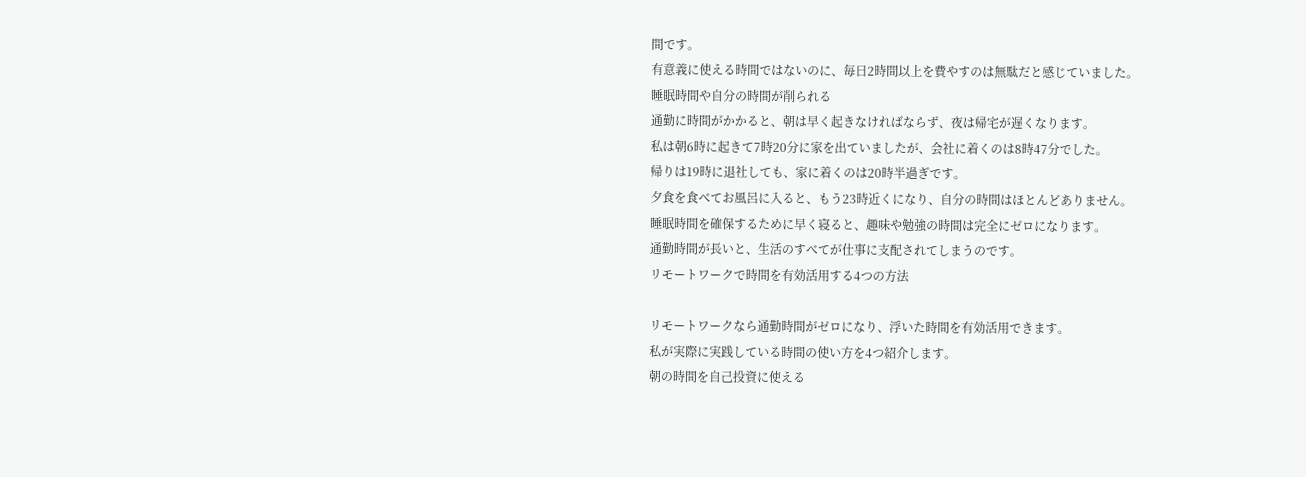間です。
有意義に使える時間ではないのに、毎日2時間以上を費やすのは無駄だと感じていました。
睡眠時間や自分の時間が削られる
通勤に時間がかかると、朝は早く起きなければならず、夜は帰宅が遅くなります。
私は朝6時に起きて7時20分に家を出ていましたが、会社に着くのは8時47分でした。
帰りは19時に退社しても、家に着くのは20時半過ぎです。
夕食を食べてお風呂に入ると、もう23時近くになり、自分の時間はほとんどありません。
睡眠時間を確保するために早く寝ると、趣味や勉強の時間は完全にゼロになります。
通勤時間が長いと、生活のすべてが仕事に支配されてしまうのです。
リモートワークで時間を有効活用する4つの方法

リモートワークなら通勤時間がゼロになり、浮いた時間を有効活用できます。
私が実際に実践している時間の使い方を4つ紹介します。
朝の時間を自己投資に使える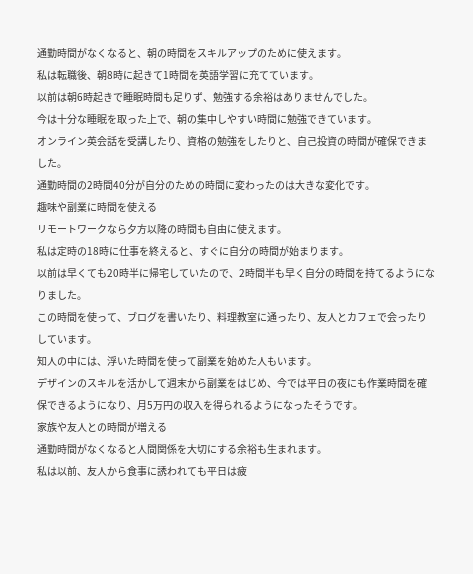通勤時間がなくなると、朝の時間をスキルアップのために使えます。
私は転職後、朝8時に起きて1時間を英語学習に充てています。
以前は朝6時起きで睡眠時間も足りず、勉強する余裕はありませんでした。
今は十分な睡眠を取った上で、朝の集中しやすい時間に勉強できています。
オンライン英会話を受講したり、資格の勉強をしたりと、自己投資の時間が確保できました。
通勤時間の2時間40分が自分のための時間に変わったのは大きな変化です。
趣味や副業に時間を使える
リモートワークなら夕方以降の時間も自由に使えます。
私は定時の18時に仕事を終えると、すぐに自分の時間が始まります。
以前は早くても20時半に帰宅していたので、2時間半も早く自分の時間を持てるようになりました。
この時間を使って、ブログを書いたり、料理教室に通ったり、友人とカフェで会ったりしています。
知人の中には、浮いた時間を使って副業を始めた人もいます。
デザインのスキルを活かして週末から副業をはじめ、今では平日の夜にも作業時間を確保できるようになり、月5万円の収入を得られるようになったそうです。
家族や友人との時間が増える
通勤時間がなくなると人間関係を大切にする余裕も生まれます。
私は以前、友人から食事に誘われても平日は疲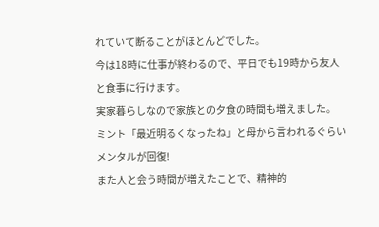れていて断ることがほとんどでした。
今は18時に仕事が終わるので、平日でも19時から友人と食事に行けます。
実家暮らしなので家族との夕食の時間も増えました。
ミント「最近明るくなったね」と母から言われるぐらいメンタルが回復!
また人と会う時間が増えたことで、精神的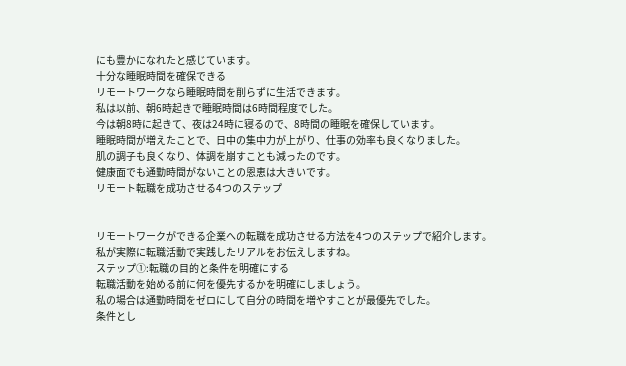にも豊かになれたと感じています。
十分な睡眠時間を確保できる
リモートワークなら睡眠時間を削らずに生活できます。
私は以前、朝6時起きで睡眠時間は6時間程度でした。
今は朝8時に起きて、夜は24時に寝るので、8時間の睡眠を確保しています。
睡眠時間が増えたことで、日中の集中力が上がり、仕事の効率も良くなりました。
肌の調子も良くなり、体調を崩すことも減ったのです。
健康面でも通勤時間がないことの恩恵は大きいです。
リモート転職を成功させる4つのステップ


リモートワークができる企業への転職を成功させる方法を4つのステップで紹介します。
私が実際に転職活動で実践したリアルをお伝えしますね。
ステップ①:転職の目的と条件を明確にする
転職活動を始める前に何を優先するかを明確にしましょう。
私の場合は通勤時間をゼロにして自分の時間を増やすことが最優先でした。
条件とし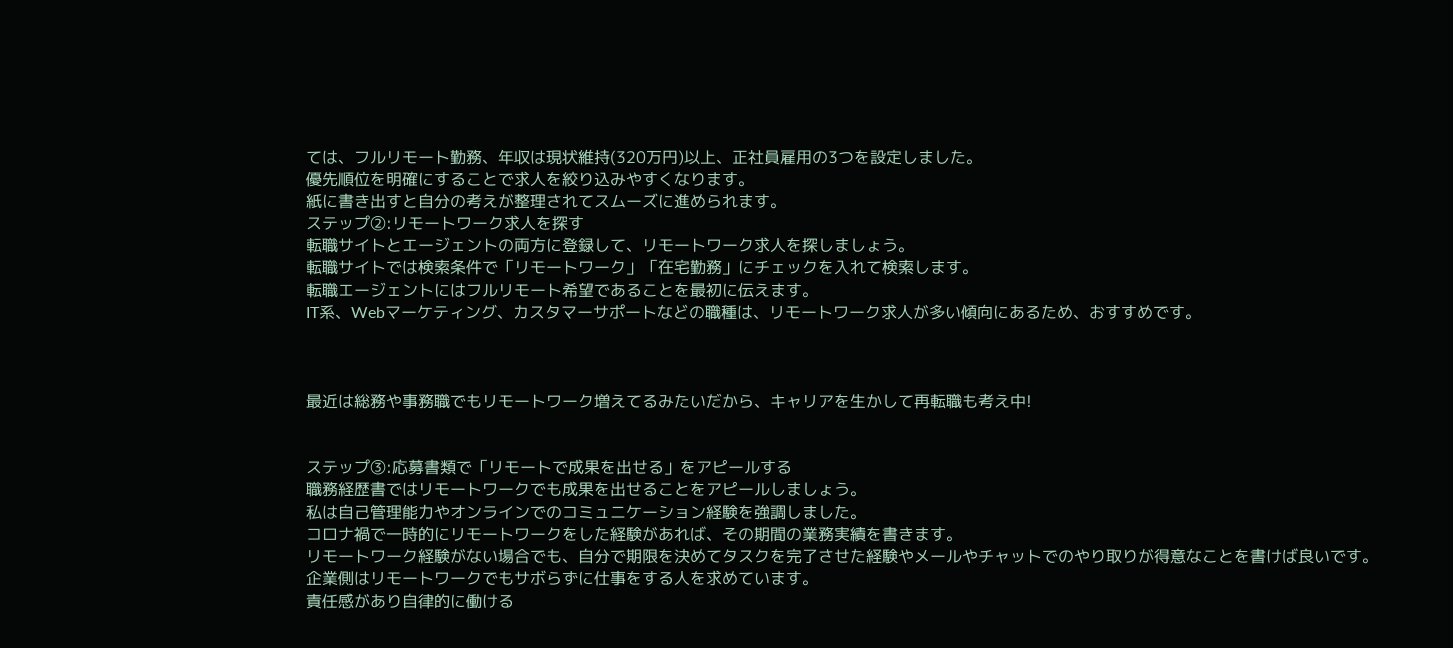ては、フルリモート勤務、年収は現状維持(320万円)以上、正社員雇用の3つを設定しました。
優先順位を明確にすることで求人を絞り込みやすくなります。
紙に書き出すと自分の考えが整理されてスムーズに進められます。
ステップ②:リモートワーク求人を探す
転職サイトとエージェントの両方に登録して、リモートワーク求人を探しましょう。
転職サイトでは検索条件で「リモートワーク」「在宅勤務」にチェックを入れて検索します。
転職エージェントにはフルリモート希望であることを最初に伝えます。
IT系、Webマーケティング、カスタマーサポートなどの職種は、リモートワーク求人が多い傾向にあるため、おすすめです。



最近は総務や事務職でもリモートワーク増えてるみたいだから、キャリアを生かして再転職も考え中!


ステップ③:応募書類で「リモートで成果を出せる」をアピールする
職務経歴書ではリモートワークでも成果を出せることをアピールしましょう。
私は自己管理能力やオンラインでのコミュニケーション経験を強調しました。
コロナ禍で一時的にリモートワークをした経験があれば、その期間の業務実績を書きます。
リモートワーク経験がない場合でも、自分で期限を決めてタスクを完了させた経験やメールやチャットでのやり取りが得意なことを書けば良いです。
企業側はリモートワークでもサボらずに仕事をする人を求めています。
責任感があり自律的に働ける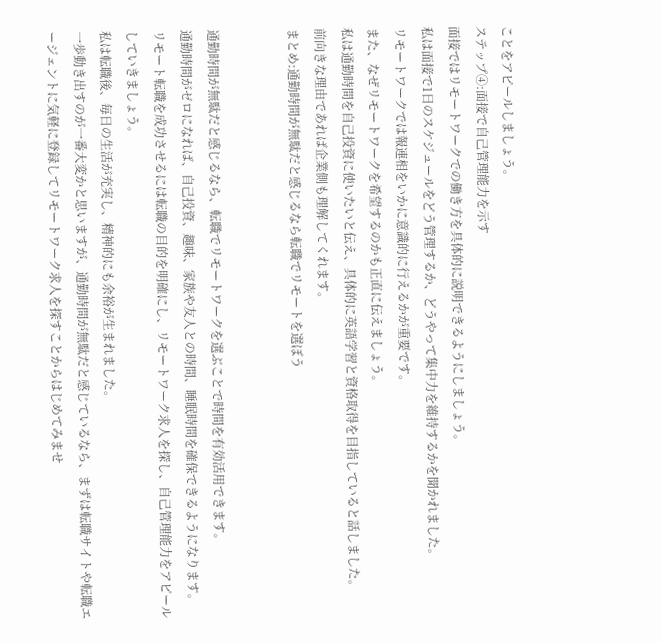ことをアピールしましょう。
ステップ④:面接で自己管理能力を示す
面接ではリモートワークでの働き方を具体的に説明できるようにしましょう。
私は面接で1日のスケジュールをどう管理するか、どうやって集中力を維持するかを聞かれました。
リモートワークでは報連相をいかに意識的に行えるかが重要です。
また、なぜリモートワークを希望するのかも正直に伝えましょう。
私は通勤時間を自己投資に使いたいと伝え、具体的に英語学習と資格取得を目指していると話しました。
前向きな理由であれば企業側も理解してくれます。
まとめ:通勤時間が無駄だと感じるなら転職でリモートを選ぼう


通勤時間が無駄だと感じるなら、転職でリモートワークを選ぶことで時間を有効活用できます。
通勤時間がゼロになれば、自己投資、趣味、家族や友人との時間、睡眠時間を確保できるようになります。
リモート転職を成功させるには転職の目的を明確にし、リモートワーク求人を探し、自己管理能力をアピールしていきましょう。
私は転職後、毎日の生活が充実し、精神的にも余裕が生まれました。
一歩動き出すのが一番大変かと思いますが、通勤時間が無駄だと感じているなら、まずは転職サイトや転職エージェントに気軽に登録してリモートワーク求人を探すことからはじめてみませ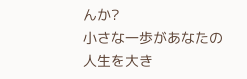んか?
小さな一歩があなたの人生を大き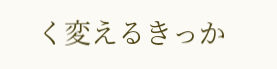く変えるきっか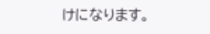けになります。